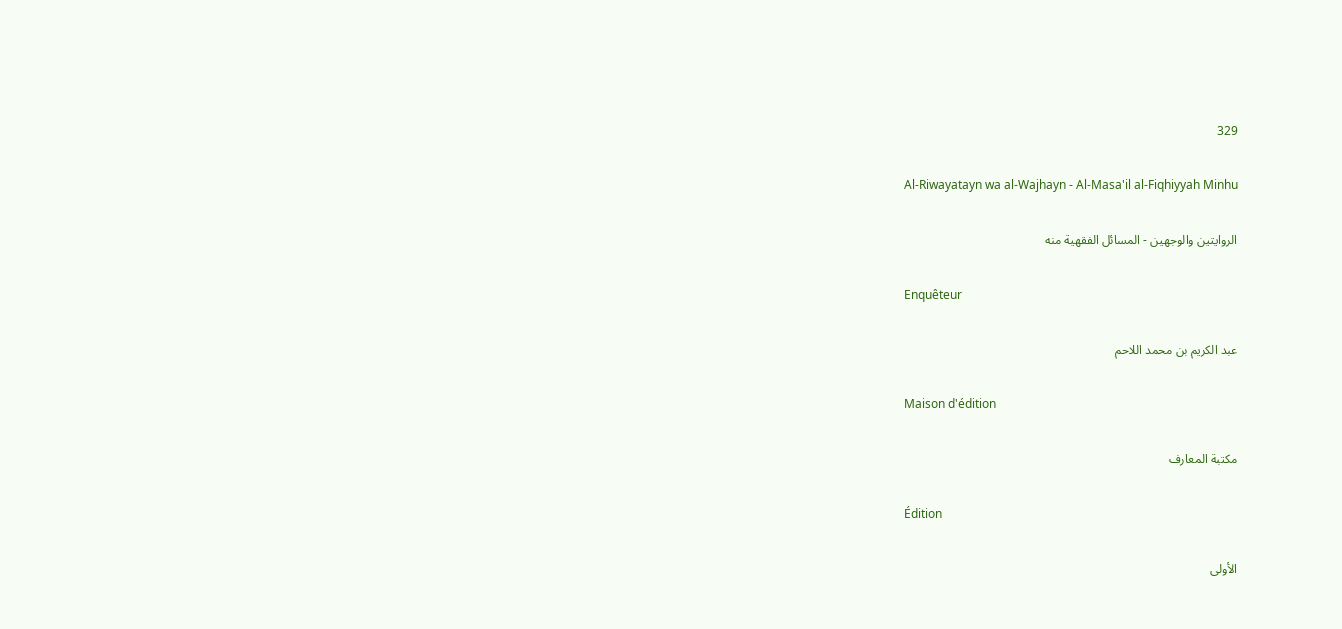329

Al-Riwayatayn wa al-Wajhayn - Al-Masa'il al-Fiqhiyyah Minhu

الروايتين والوجهين - المسائل الفقهية منه

Enquêteur

عبد الكريم بن محمد اللاحم

Maison d'édition

مكتبة المعارف

Édition

الأولى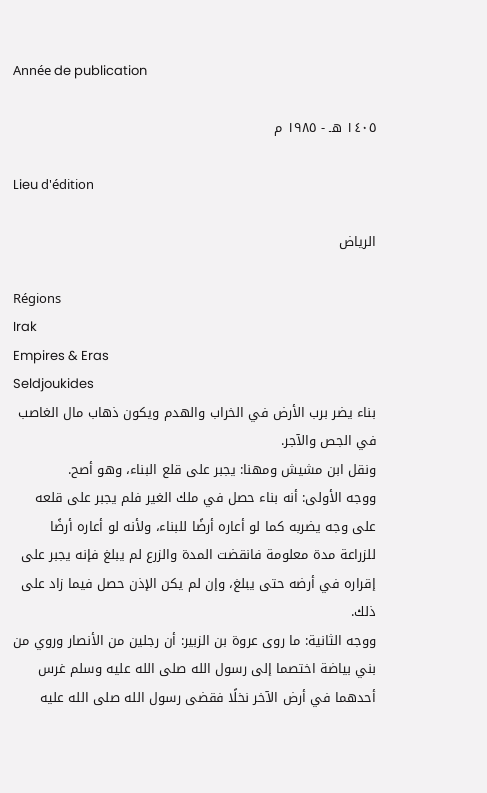Année de publication

١٤٠٥ هـ - ١٩٨٥ م

Lieu d'édition

الرياض

Régions
Irak
Empires & Eras
Seldjoukides
بناء يضر برب الأرض في الخراب والهدم ويكون ذهاب مال الغاصب في الجص والآجر.
ونقل ابن مشيش ومهنا: يجبر على قلع البناء، وهو أصح.
ووجه الأولى: أنه بناء حصل في ملك الغير فلم يجبر على قلعه على وجه يضربه كما لو أعاره أرضًا للبناء، ولأنه لو أعاره أرضًا للزراعة مدة معلومة فانقضت المدة والزرع لم يبلغ فإنه يجبر على إقراره في أرضه حتى يبلغ، وإن لم يكن الإذن حصل فيما زاد على ذلك.
ووجه الثانية: ما روى عروة بن الزبير: أن رجلين من الأنصار وروي من بني بياضة اختصما إلى رسول الله صلى الله عليه وسلم غرس أحدهما في أرض الآخر نخلًا فقضى رسول الله صلى الله عليه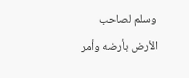وسلم لصاحب الأرض بأرضه وأمر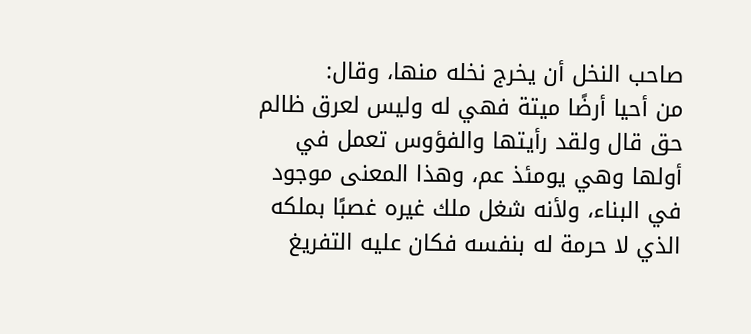صاحب النخل أن يخرج نخله منها، وقال:
من أحيا أرضًا ميتة فهي له وليس لعرق ظالم حق قال ولقد رأيتها والفؤوس تعمل في أولها وهي يومئذ عم، وهذا المعنى موجود في البناء، ولأنه شغل ملك غيره غصبًا بملكه الذي لا حرمة له بنفسه فكان عليه التفريغ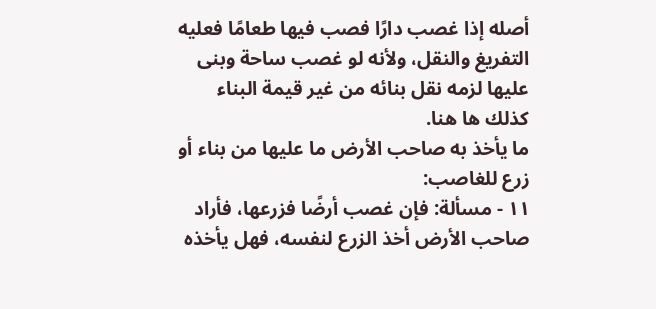أصله إذا غصب دارًا فصب فيها طعامًا فعليه التفريغ والنقل، ولأنه لو غصب ساحة وبنى عليها لزمه نقل بنائه من غير قيمة البناء كذلك ها هنا.
ما يأخذ به صاحب الأرض ما عليها من بناء أو زرع للغاصب:
١١ - مسألة: فإن غصب أرضًا فزرعها، فأراد صاحب الأرض أخذ الزرع لنفسه، فهل يأخذه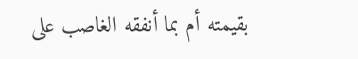بقيمته أم بما أنفقه الغاصب على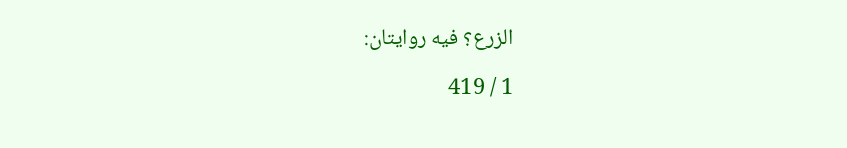الزرع؟ فيه روايتان:

1 / 419